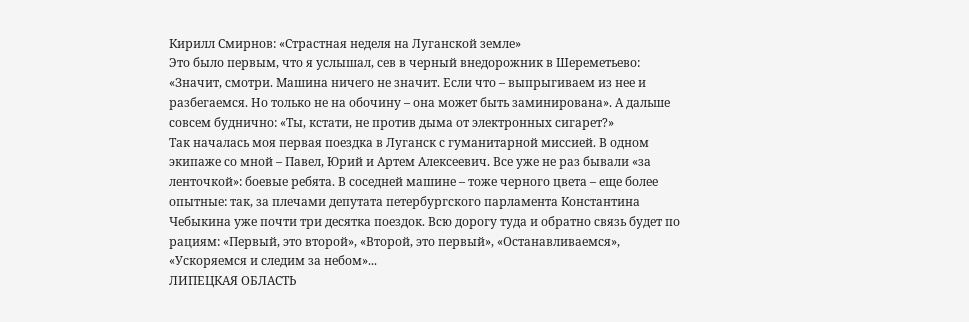Кирилл Смирнов: «Страстная неделя на Луганской земле»
Это было первым, что я услышал, сев в черный внедорожник в Шереметьево: «Значит, смотри. Машина ничего не значит. Если что – выпрыгиваем из нее и разбегаемся. Но только не на обочину – она может быть заминирована». А дальше совсем буднично: «Ты, кстати, не против дыма от электронных сигарет?»
Так началась моя первая поездка в Луганск с гуманитарной миссией. В одном экипаже со мной – Павел, Юрий и Артем Алексеевич. Все уже не раз бывали «за ленточкой»: боевые ребята. В соседней машине – тоже черного цвета – еще более опытные: так, за плечами депутата петербургского парламента Константина Чебыкина уже почти три десятка поездок. Всю дорогу туда и обратно связь будет по рациям: «Первый, это второй», «Второй, это первый», «Останавливаемся», «Ускоряемся и следим за небом»...
ЛИПЕЦКАЯ ОБЛАСТЬ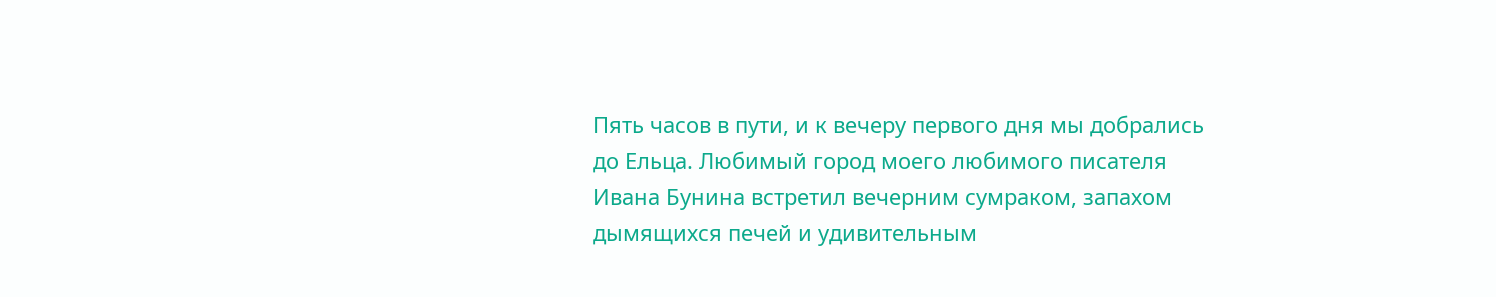Пять часов в пути, и к вечеру первого дня мы добрались до Ельца. Любимый город моего любимого писателя Ивана Бунина встретил вечерним сумраком, запахом дымящихся печей и удивительным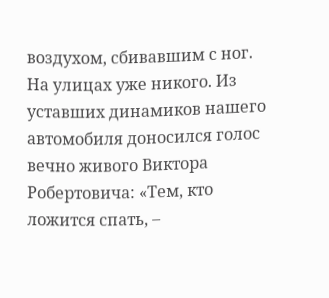воздухом, сбивавшим с ног. На улицах уже никого. Из уставших динамиков нашего автомобиля доносился голос вечно живого Виктора Робертовича: «Тем, кто ложится спать, –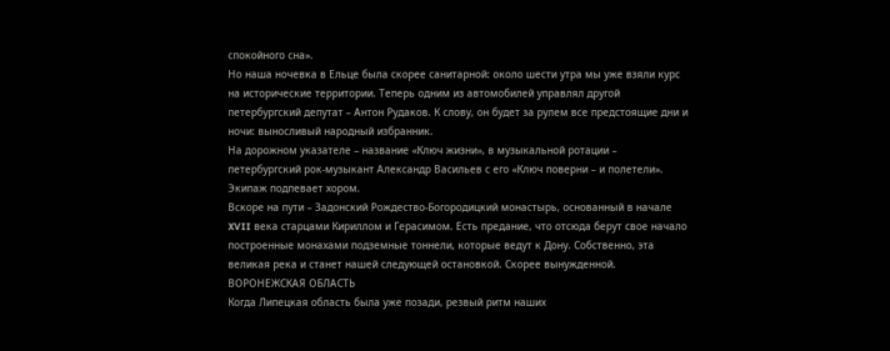спокойного сна».
Но наша ночевка в Ельце была скорее санитарной: около шести утра мы уже взяли курс на исторические территории. Теперь одним из автомобилей управлял другой петербургский депутат – Антон Рудаков. К слову, он будет за рулем все предстоящие дни и ночи: выносливый народный избранник.
На дорожном указателе – название «Ключ жизни», в музыкальной ротации – петербургский рок-музыкант Александр Васильев с его «Ключ поверни – и полетели». Экипаж подпевает хором.
Вскоре на пути – Задонский Рождество-Богородицкий монастырь, основанный в начале XVII века старцами Кириллом и Герасимом. Есть предание, что отсюда берут свое начало построенные монахами подземные тоннели, которые ведут к Дону. Собственно, эта великая река и станет нашей следующей остановкой. Скорее вынужденной.
ВОРОНЕЖСКАЯ ОБЛАСТЬ
Когда Липецкая область была уже позади, резвый ритм наших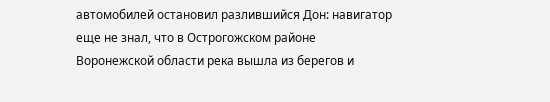автомобилей остановил разлившийся Дон: навигатор еще не знал, что в Острогожском районе Воронежской области река вышла из берегов и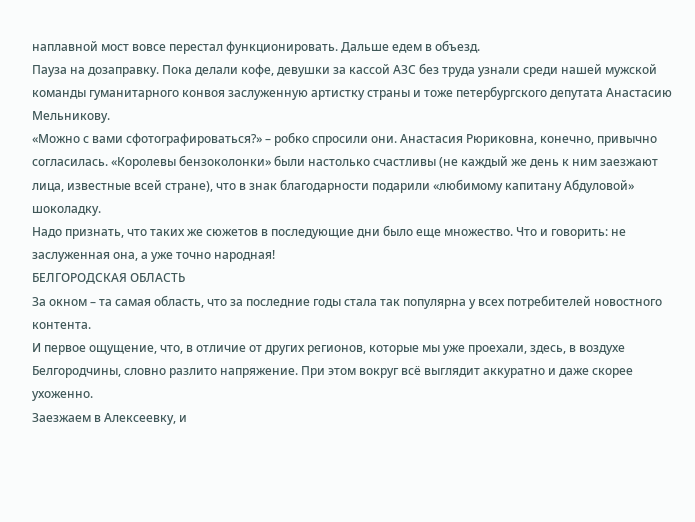наплавной мост вовсе перестал функционировать. Дальше едем в объезд.
Пауза на дозаправку. Пока делали кофе, девушки за кассой АЗС без труда узнали среди нашей мужской команды гуманитарного конвоя заслуженную артистку страны и тоже петербургского депутата Анастасию Мельникову.
«Можно с вами сфотографироваться?» – робко спросили они. Анастасия Рюриковна, конечно, привычно согласилась. «Королевы бензоколонки» были настолько счастливы (не каждый же день к ним заезжают лица, известные всей стране), что в знак благодарности подарили «любимому капитану Абдуловой» шоколадку.
Надо признать, что таких же сюжетов в последующие дни было еще множество. Что и говорить: не заслуженная она, а уже точно народная!
БЕЛГОРОДСКАЯ ОБЛАСТЬ
За окном – та самая область, что за последние годы стала так популярна у всех потребителей новостного контента.
И первое ощущение, что, в отличие от других регионов, которые мы уже проехали, здесь, в воздухе Белгородчины, словно разлито напряжение. При этом вокруг всё выглядит аккуратно и даже скорее ухоженно.
Заезжаем в Алексеевку, и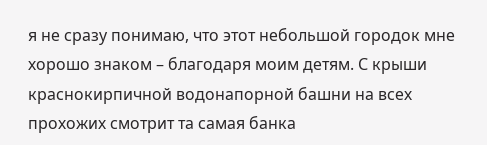я не сразу понимаю, что этот небольшой городок мне хорошо знаком – благодаря моим детям. С крыши краснокирпичной водонапорной башни на всех прохожих смотрит та самая банка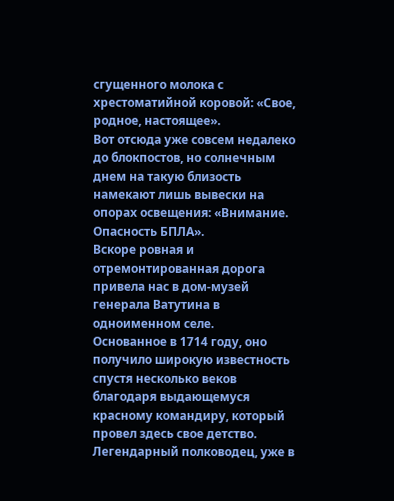сгущенного молока с хрестоматийной коровой: «Свое, родное, настоящее».
Вот отсюда уже совсем недалеко до блокпостов, но солнечным днем на такую близость намекают лишь вывески на опорах освещения: «Внимание. Опасность БПЛА».
Вскоре ровная и отремонтированная дорога привела нас в дом-музей генерала Ватутина в одноименном селе.
Основанное в 1714 году, оно получило широкую известность спустя несколько веков благодаря выдающемуся красному командиру, который провел здесь свое детство. Легендарный полководец, уже в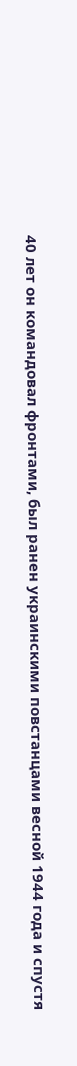40 лет он командовал фронтами, был ранен украинскими повстанцами весной 1944 года и спустя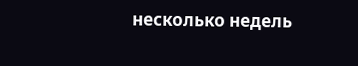несколько недель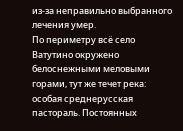из-за неправильно выбранного лечения умер.
По периметру всё село Ватутино окружено белоснежными меловыми горами, тут же течет река: особая среднерусская пастораль. Постоянных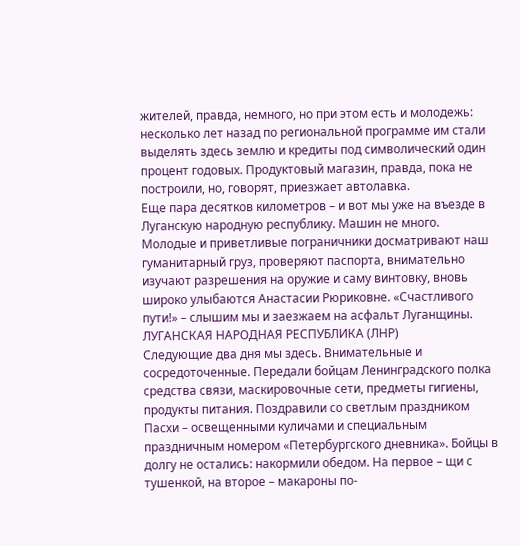жителей, правда, немного, но при этом есть и молодежь: несколько лет назад по региональной программе им стали выделять здесь землю и кредиты под символический один процент годовых. Продуктовый магазин, правда, пока не построили, но, говорят, приезжает автолавка.
Еще пара десятков километров – и вот мы уже на въезде в Луганскую народную республику. Машин не много.
Молодые и приветливые пограничники досматривают наш гуманитарный груз, проверяют паспорта, внимательно изучают разрешения на оружие и саму винтовку, вновь широко улыбаются Анастасии Рюриковне. «Счастливого пути!» – слышим мы и заезжаем на асфальт Луганщины.
ЛУГАНСКАЯ НАРОДНАЯ РЕСПУБЛИКА (ЛНР)
Следующие два дня мы здесь. Внимательные и сосредоточенные. Передали бойцам Ленинградского полка средства связи, маскировочные сети, предметы гигиены, продукты питания. Поздравили со светлым праздником Пасхи – освещенными куличами и специальным праздничным номером «Петербургского дневника». Бойцы в долгу не остались: накормили обедом. На первое – щи с тушенкой, на второе – макароны по-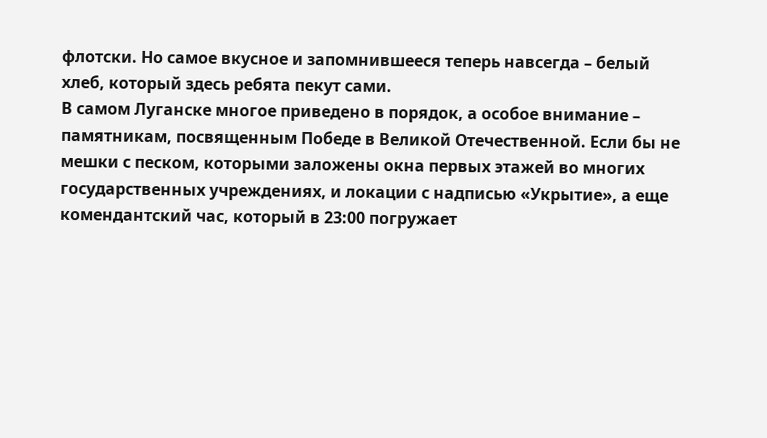флотски. Но самое вкусное и запомнившееся теперь навсегда – белый хлеб, который здесь ребята пекут сами.
В самом Луганске многое приведено в порядок, а особое внимание – памятникам, посвященным Победе в Великой Отечественной. Если бы не мешки с песком, которыми заложены окна первых этажей во многих государственных учреждениях, и локации с надписью «Укрытие», а еще комендантский час, который в 23:00 погружает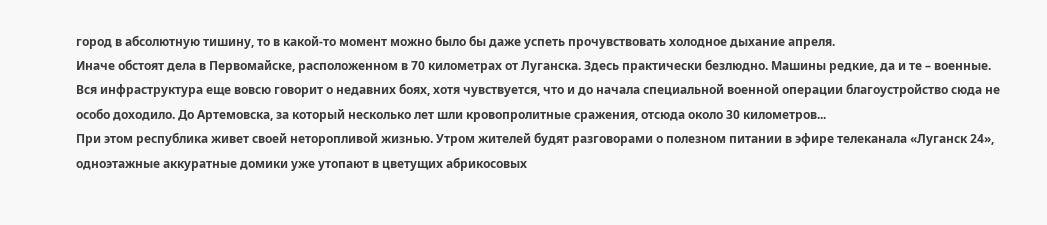город в абсолютную тишину, то в какой-то момент можно было бы даже успеть прочувствовать холодное дыхание апреля.
Иначе обстоят дела в Первомайске, расположенном в 70 километрах от Луганска. Здесь практически безлюдно. Машины редкие, да и те – военные. Вся инфраструктура еще вовсю говорит о недавних боях, хотя чувствуется, что и до начала специальной военной операции благоустройство сюда не особо доходило. До Артемовска, за который несколько лет шли кровопролитные сражения, отсюда около 30 километров...
При этом республика живет своей неторопливой жизнью. Утром жителей будят разговорами о полезном питании в эфире телеканала «Луганск 24», одноэтажные аккуратные домики уже утопают в цветущих абрикосовых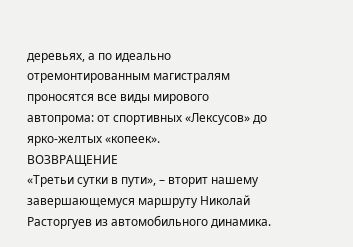деревьях, а по идеально отремонтированным магистралям проносятся все виды мирового автопрома: от спортивных «Лексусов» до ярко-желтых «копеек».
ВОЗВРАЩЕНИЕ
«Третьи сутки в пути», – вторит нашему завершающемуся маршруту Николай Расторгуев из автомобильного динамика.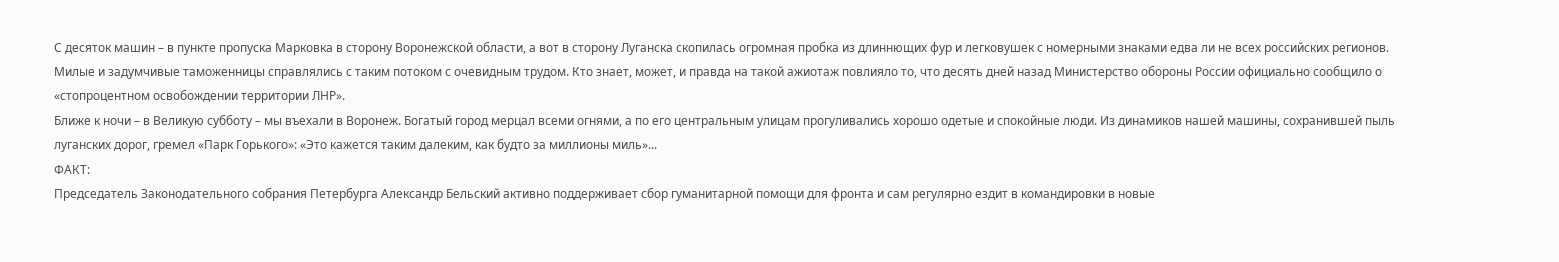С десяток машин – в пункте пропуска Марковка в сторону Воронежской области, а вот в сторону Луганска скопилась огромная пробка из длиннющих фур и легковушек с номерными знаками едва ли не всех российских регионов. Милые и задумчивые таможенницы справлялись с таким потоком с очевидным трудом. Кто знает, может, и правда на такой ажиотаж повлияло то, что десять дней назад Министерство обороны России официально сообщило о «стопроцентном освобождении территории ЛНР».
Ближе к ночи – в Великую субботу – мы въехали в Воронеж. Богатый город мерцал всеми огнями, а по его центральным улицам прогуливались хорошо одетые и спокойные люди. Из динамиков нашей машины, сохранившей пыль луганских дорог, гремел «Парк Горького»: «Это кажется таким далеким, как будто за миллионы миль»...
ФАКТ:
Председатель Законодательного собрания Петербурга Александр Бельский активно поддерживает сбор гуманитарной помощи для фронта и сам регулярно ездит в командировки в новые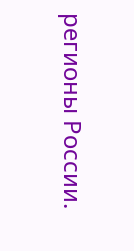регионы России.